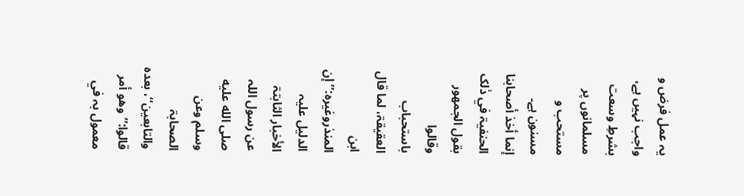یہ عمل فرض و واجب نہیں ہے، بشرطِ وسعت مسلمانوں پر مستحب و مسنون ہے۔
إنما أخذ أصحابنا الحنفیۃ في ذٰلک بقول الجمھور وقالوا باستحباب العقیقۃ، لما قال ابن المنذروغیرہ:’’إن الدلیل علیہ الأخبار الثابتۃ عن رسول اللہ صلى الله عليه وسلم وعن الصحابۃ والتابعین‘‘، بعدہ قالوا:’’وھو أمر معمول بہ في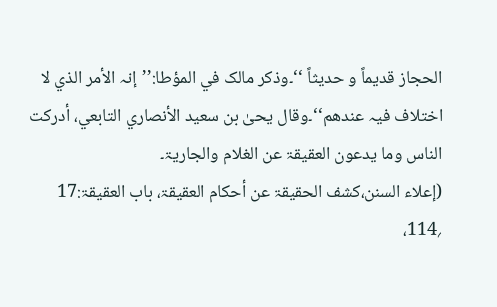الحجاز قدیماً و حدیثاً ‘‘۔وذکر مالک في المؤطا:’’إنہ الأمر الذي لا اختلاف فیہ عندھم‘‘۔وقال یحیٰ بن سعید الأنصاري التابعي، أدرکت الناس وما یدعون العقیقۃ عن الغلام والجاریۃ۔
(إعلاء السنن،کشف الحقیقۃ عن أحکام العقیقۃ، باب العقیقۃ:17 ؍114،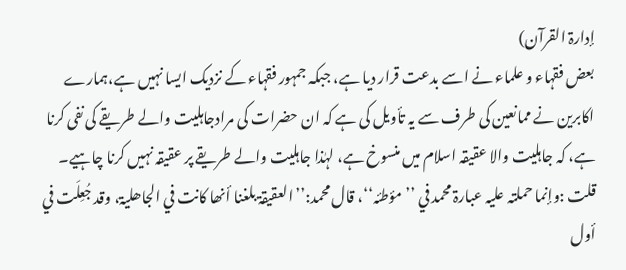إدارۃ القرآن)
بعض فقہاء و علماء نے اسے بدعت قرار دیا ہے، جبکہ جمہور فقہاء کے نزدیک ایسا نہیں ہے،ہمارے اکابرین نے ممانعین کی طرف سے یہ تأویل کی ہے کہ ان حضرات کی مرادجاہلیت والے طریقے کی نفی کرنا ہے، کہ جاہلیت والا عقیقہ اسلام میں منسوخ ہے، لہٰذا جاہلیت والے طریقے پر عقیقہ نہیں کرنا چاہیے۔
قلت :وإنما حملتہ علیہ عبارۃ محمد في ’’مؤطئہ‘‘، قال محمد:’’العقیقۃ بلغنا أنھا کانت في الجاھلیۃ، وقد جُعِلَت في أول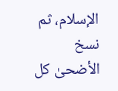الإسلام، ثم نسخ الأضحیٰ کل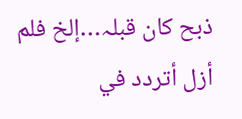ذبح کان قبلہ…إلخ فلم أزل أتردد في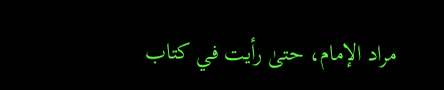مراد الإمام، حتیٰ رأیت في کتاب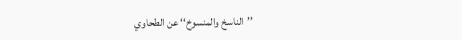’’الناسخ والمنسوخ‘‘ عن الطحاوي